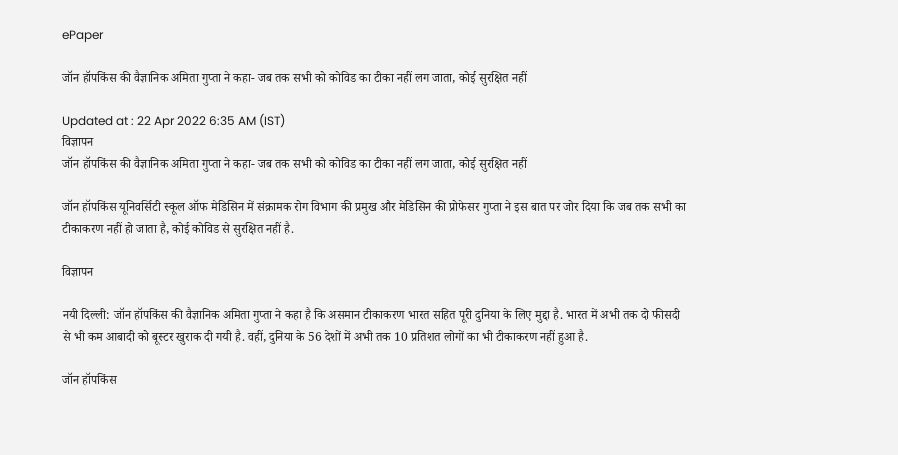ePaper

जॉन हॉपकिंस की वैज्ञानिक अमिता गुप्ता ने कहा- जब तक सभी को कोविड का टीका नहीं लग जाता, कोई सुरक्षित नहीं

Updated at : 22 Apr 2022 6:35 AM (IST)
विज्ञापन
जॉन हॉपकिंस की वैज्ञानिक अमिता गुप्ता ने कहा- जब तक सभी को कोविड का टीका नहीं लग जाता, कोई सुरक्षित नहीं

जॉन हॉपकिंस यूनिवर्सिटी स्कूल ऑफ मेडिसिन में संक्रामक रोग विभाग की प्रमुख और मेडिसिन की प्रोफेसर गुप्ता ने इस बात पर जोर दिया कि जब तक सभी का टीकाकरण नहीं हो जाता है, कोई कोविड से सुरक्षित नहीं है.

विज्ञापन

नयी दिल्ली: जॉन हॉपकिंस की वैज्ञानिक अमिता गुप्ता ने कहा है कि असमान टीकाकरण भारत सहित पूरी दुनिया के लिए मुद्दा है. भारत में अभी तक दो फीसदी से भी कम आबादी को बूस्टर खुराक दी गयी है. वहीं, दुनिया के 56 देशों में अभी तक 10 प्रतिशत लोगों का भी टीकाकरण नहीं हुआ है.

जॉन हॉपकिंस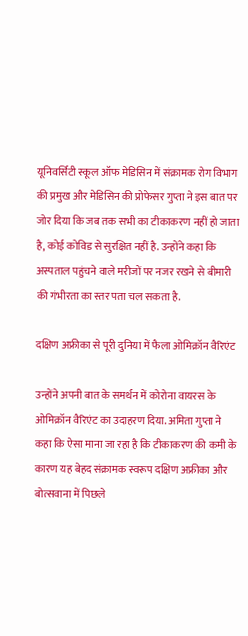यूनिवर्सिटी स्कूल ऑफ मेडिसिन में संक्रामक रोग विभाग की प्रमुख और मेडिसिन की प्रोफेसर गुप्ता ने इस बात पर जोर दिया कि जब तक सभी का टीकाकरण नहीं हो जाता है, कोई कोविड से सुरक्षित नहीं है. उन्होंने कहा कि अस्पताल पहुंचने वाले मरीजों पर नजर रखने से बीमारी की गंभीरता का स्तर पता चल सकता है.

दक्षिण अफ्रीका से पूरी दुनिया में फैला ओमिक्रॉन वैरिएंट

उन्होंने अपनी बात के समर्थन में कोरोना वायरस के ओमिक्रॉन वैरिएंट का उदाहरण दिया. अमिता गुप्ता ने कहा कि ऐसा माना जा रहा है कि टीकाकरण की कमी के कारण यह बेहद संक्रामक स्वरूप दक्षिण अफ्रीका और बोत्सवाना में पिछले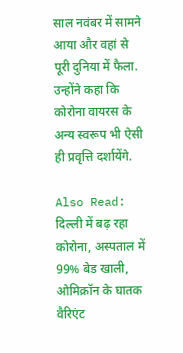साल नवंबर में सामने आया और वहां से पूरी दुनिया में फैला. उन्होंने कहा कि कोरोना वायरस के अन्य स्वरूप भी ऐसी ही प्रवृत्ति दर्शायेंगे.

Also Read: दिल्ली में बढ़ रहा कोरोना, अस्पताल में 99% बेड खाली, ओमिक्रॉन के घातक वैरिएंट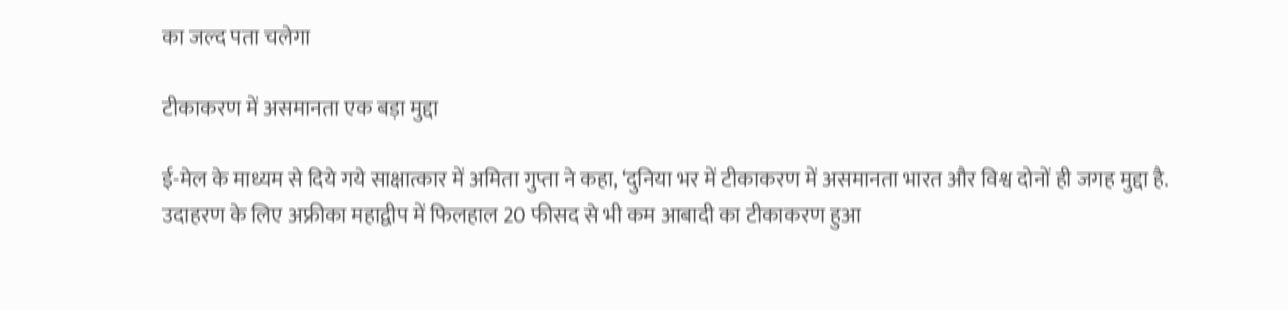का जल्द पता चलेगा

टीकाकरण में असमानता एक बड़ा मुद्दा

ई-मेल के माध्यम से दिये गये साक्षात्कार में अमिता गुप्ता ने कहा, ‘दुनिया भर में टीकाकरण में असमानता भारत और विश्व दोनों ही जगह मुद्दा है. उदाहरण के लिए अफ्रीका महाद्वीप में फिलहाल 20 फीसद से भी कम आबादी का टीकाकरण हुआ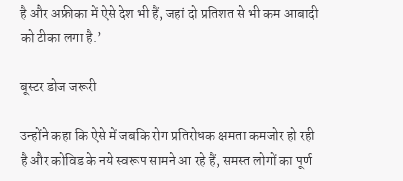है और अफ्रीका में ऐसे देश भी हैं, जहां दो प्रतिशत से भी कम आबादी को टीका लगा है.’

बूस्टर डोज जरूरी

उन्होंने कहा कि ऐसे में जबकि रोग प्रतिरोधक क्षमता कमजोर हो रही है और कोविड के नये स्वरूप सामने आ रहे हैं, समस्त लोगों का पूर्ण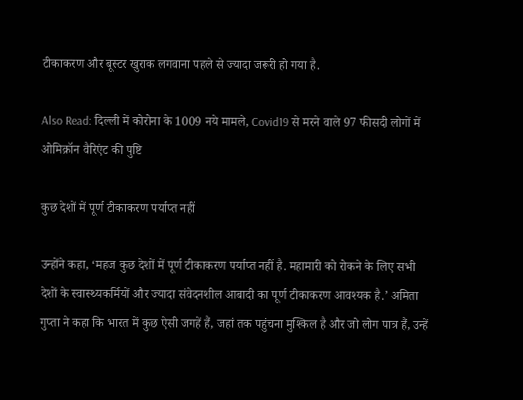टीकाकरण और बूस्टर खुराक लगवाना पहले से ज्यादा जरूरी हो गया है.

Also Read: दिल्ली में कोरोना के 1009 नये मामले, Covid19 से मरने वाले 97 फीसदी लोगों में ओमिक्रॉन वैरिएंट की पुष्टि

कुछ देशों में पूर्ण टीकाकरण पर्याप्त नहीं

उन्होंने कहा, ‘महज कुछ देशों में पूर्ण टीकाकरण पर्याप्त नहीं है. महामारी को रोकने के लिए सभी देशों के स्वास्थ्यकर्मियों और ज्यादा संवेदनशील आबादी का पूर्ण टीकाकरण आवश्यक है.’ अमिता गुप्ता ने कहा कि भारत में कुछ ऐसी जगहें हैं, जहां तक पहुंचना मुश्किल है और जो लोग पात्र हैं, उन्हें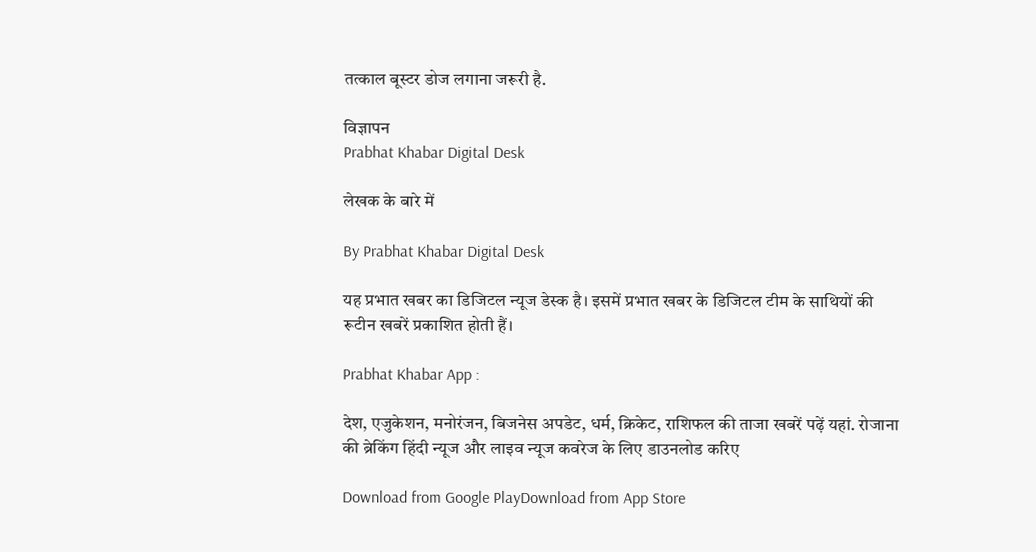तत्काल बूस्टर डोज लगाना जरूरी है.

विज्ञापन
Prabhat Khabar Digital Desk

लेखक के बारे में

By Prabhat Khabar Digital Desk

यह प्रभात खबर का डिजिटल न्यूज डेस्क है। इसमें प्रभात खबर के डिजिटल टीम के साथियों की रूटीन खबरें प्रकाशित होती हैं।

Prabhat Khabar App :

देश, एजुकेशन, मनोरंजन, बिजनेस अपडेट, धर्म, क्रिकेट, राशिफल की ताजा खबरें पढ़ें यहां. रोजाना की ब्रेकिंग हिंदी न्यूज और लाइव न्यूज कवरेज के लिए डाउनलोड करिए

Download from Google PlayDownload from App Store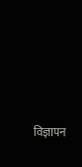विज्ञापन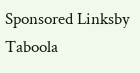Sponsored Linksby Taboola